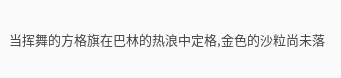当挥舞的方格旗在巴林的热浪中定格,金色的沙粒尚未落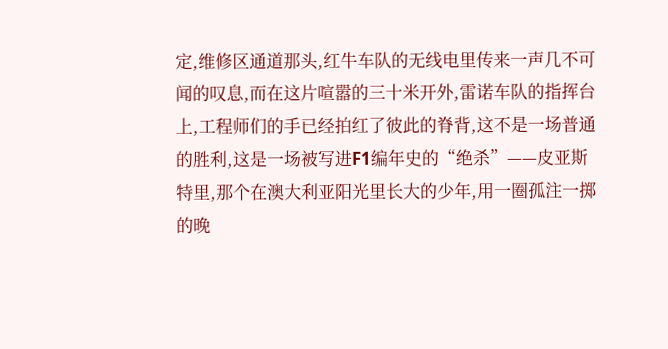定,维修区通道那头,红牛车队的无线电里传来一声几不可闻的叹息,而在这片喧嚣的三十米开外,雷诺车队的指挥台上,工程师们的手已经拍红了彼此的脊背,这不是一场普通的胜利,这是一场被写进F1编年史的“绝杀”——皮亚斯特里,那个在澳大利亚阳光里长大的少年,用一圈孤注一掷的晚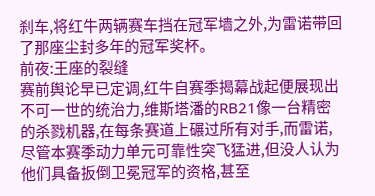刹车,将红牛两辆赛车挡在冠军墙之外,为雷诺带回了那座尘封多年的冠军奖杯。
前夜:王座的裂缝
赛前舆论早已定调,红牛自赛季揭幕战起便展现出不可一世的统治力,维斯塔潘的RB21像一台精密的杀戮机器,在每条赛道上碾过所有对手,而雷诺,尽管本赛季动力单元可靠性突飞猛进,但没人认为他们具备扳倒卫冕冠军的资格,甚至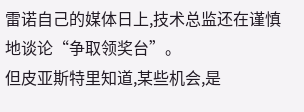雷诺自己的媒体日上,技术总监还在谨慎地谈论“争取领奖台”。
但皮亚斯特里知道,某些机会,是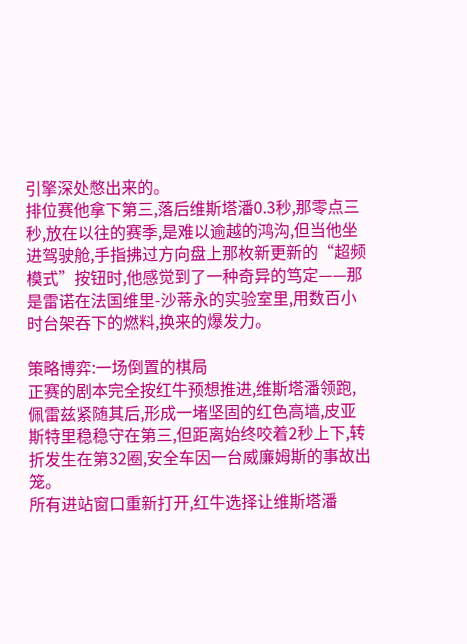引擎深处憋出来的。
排位赛他拿下第三,落后维斯塔潘0.3秒,那零点三秒,放在以往的赛季,是难以逾越的鸿沟,但当他坐进驾驶舱,手指拂过方向盘上那枚新更新的“超频模式”按钮时,他感觉到了一种奇异的笃定——那是雷诺在法国维里-沙蒂永的实验室里,用数百小时台架吞下的燃料,换来的爆发力。

策略博弈:一场倒置的棋局
正赛的剧本完全按红牛预想推进,维斯塔潘领跑,佩雷兹紧随其后,形成一堵坚固的红色高墙,皮亚斯特里稳稳守在第三,但距离始终咬着2秒上下,转折发生在第32圈,安全车因一台威廉姆斯的事故出笼。
所有进站窗口重新打开,红牛选择让维斯塔潘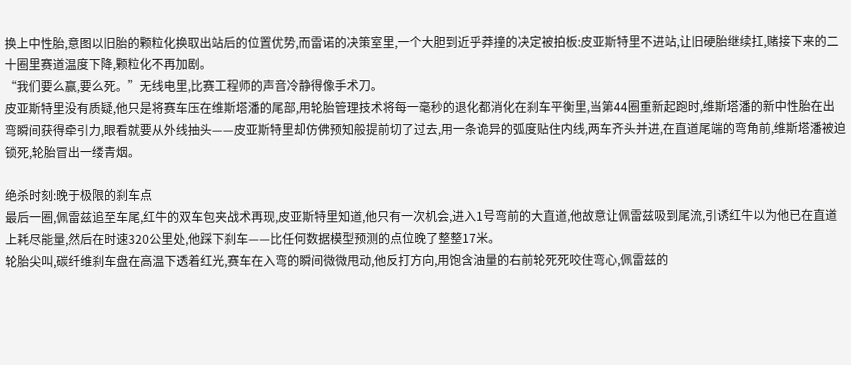换上中性胎,意图以旧胎的颗粒化换取出站后的位置优势,而雷诺的决策室里,一个大胆到近乎莽撞的决定被拍板:皮亚斯特里不进站,让旧硬胎继续扛,赌接下来的二十圈里赛道温度下降,颗粒化不再加剧。
“我们要么赢,要么死。”无线电里,比赛工程师的声音冷静得像手术刀。
皮亚斯特里没有质疑,他只是将赛车压在维斯塔潘的尾部,用轮胎管理技术将每一毫秒的退化都消化在刹车平衡里,当第44圈重新起跑时,维斯塔潘的新中性胎在出弯瞬间获得牵引力,眼看就要从外线抽头——皮亚斯特里却仿佛预知般提前切了过去,用一条诡异的弧度贴住内线,两车齐头并进,在直道尾端的弯角前,维斯塔潘被迫锁死,轮胎冒出一缕青烟。

绝杀时刻:晚于极限的刹车点
最后一圈,佩雷兹追至车尾,红牛的双车包夹战术再现,皮亚斯特里知道,他只有一次机会,进入1号弯前的大直道,他故意让佩雷兹吸到尾流,引诱红牛以为他已在直道上耗尽能量,然后在时速320公里处,他踩下刹车——比任何数据模型预测的点位晚了整整17米。
轮胎尖叫,碳纤维刹车盘在高温下透着红光,赛车在入弯的瞬间微微甩动,他反打方向,用饱含油量的右前轮死死咬住弯心,佩雷兹的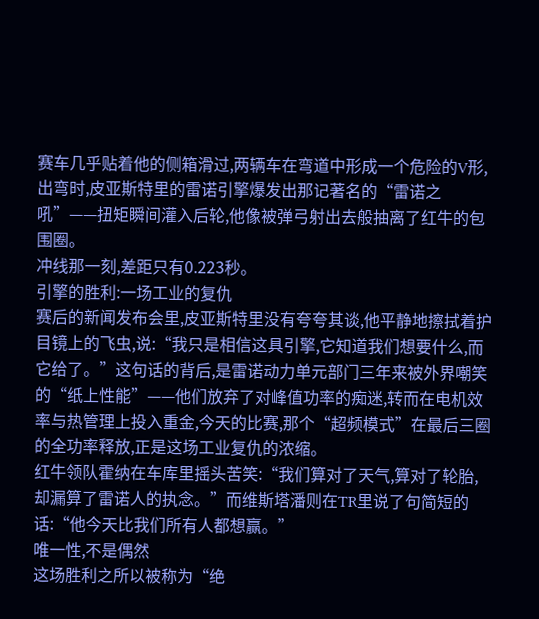赛车几乎贴着他的侧箱滑过,两辆车在弯道中形成一个危险的V形,出弯时,皮亚斯特里的雷诺引擎爆发出那记著名的“雷诺之吼”——扭矩瞬间灌入后轮,他像被弹弓射出去般抽离了红牛的包围圈。
冲线那一刻,差距只有0.223秒。
引擎的胜利:一场工业的复仇
赛后的新闻发布会里,皮亚斯特里没有夸夸其谈,他平静地擦拭着护目镜上的飞虫,说:“我只是相信这具引擎,它知道我们想要什么,而它给了。”这句话的背后,是雷诺动力单元部门三年来被外界嘲笑的“纸上性能”——他们放弃了对峰值功率的痴迷,转而在电机效率与热管理上投入重金,今天的比赛,那个“超频模式”在最后三圈的全功率释放,正是这场工业复仇的浓缩。
红牛领队霍纳在车库里摇头苦笑:“我们算对了天气,算对了轮胎,却漏算了雷诺人的执念。”而维斯塔潘则在TR里说了句简短的话:“他今天比我们所有人都想赢。”
唯一性,不是偶然
这场胜利之所以被称为“绝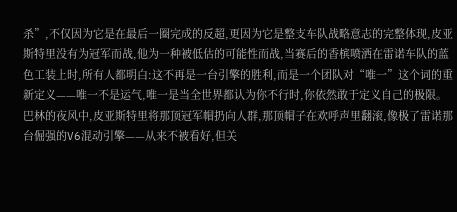杀”,不仅因为它是在最后一圈完成的反超,更因为它是整支车队战略意志的完整体现,皮亚斯特里没有为冠军而战,他为一种被低估的可能性而战,当赛后的香槟喷洒在雷诺车队的蓝色工装上时,所有人都明白:这不再是一台引擎的胜利,而是一个团队对“唯一”这个词的重新定义——唯一不是运气,唯一是当全世界都认为你不行时,你依然敢于定义自己的极限。
巴林的夜风中,皮亚斯特里将那顶冠军帽扔向人群,那顶帽子在欢呼声里翻滚,像极了雷诺那台倔强的V6混动引擎——从来不被看好,但关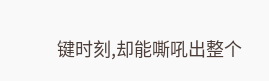键时刻,却能嘶吼出整个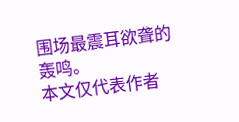围场最震耳欲聋的轰鸣。
本文仅代表作者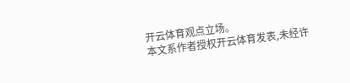开云体育观点立场。
本文系作者授权开云体育发表,未经许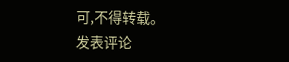可,不得转载。
发表评论